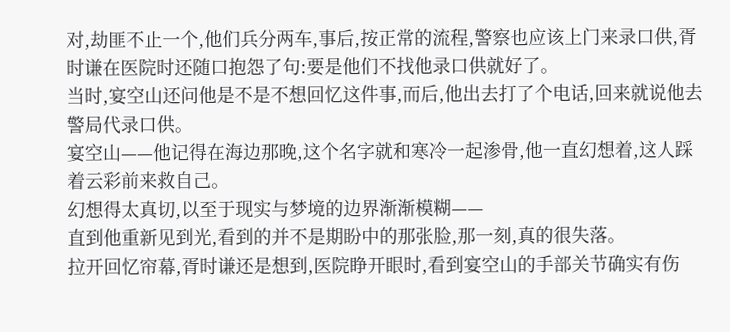对,劫匪不止一个,他们兵分两车,事后,按正常的流程,警察也应该上门来录口供,胥时谦在医院时还随口抱怨了句:要是他们不找他录口供就好了。
当时,宴空山还问他是不是不想回忆这件事,而后,他出去打了个电话,回来就说他去警局代录口供。
宴空山——他记得在海边那晚,这个名字就和寒冷一起渗骨,他一直幻想着,这人踩着云彩前来救自己。
幻想得太真切,以至于现实与梦境的边界渐渐模糊——
直到他重新见到光,看到的并不是期盼中的那张脸,那一刻,真的很失落。
拉开回忆帘幕,胥时谦还是想到,医院睁开眼时,看到宴空山的手部关节确实有伤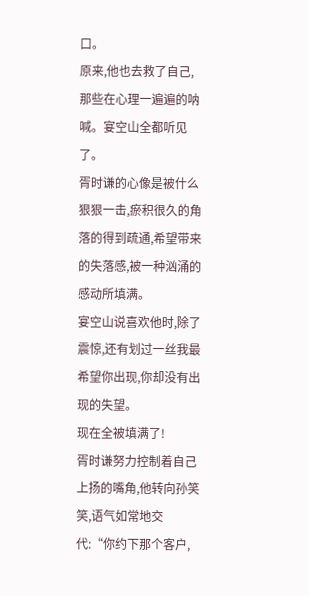口。
原来,他也去救了自己,那些在心理一遍遍的呐喊。宴空山全都听见了。
胥时谦的心像是被什么狠狠一击,瘀积很久的角落的得到疏通,希望带来的失落感,被一种汹涌的感动所填满。
宴空山说喜欢他时,除了震惊,还有划过一丝我最希望你出现,你却没有出现的失望。
现在全被填满了!
胥时谦努力控制着自己上扬的嘴角,他转向孙笑笑,语气如常地交代:“你约下那个客户,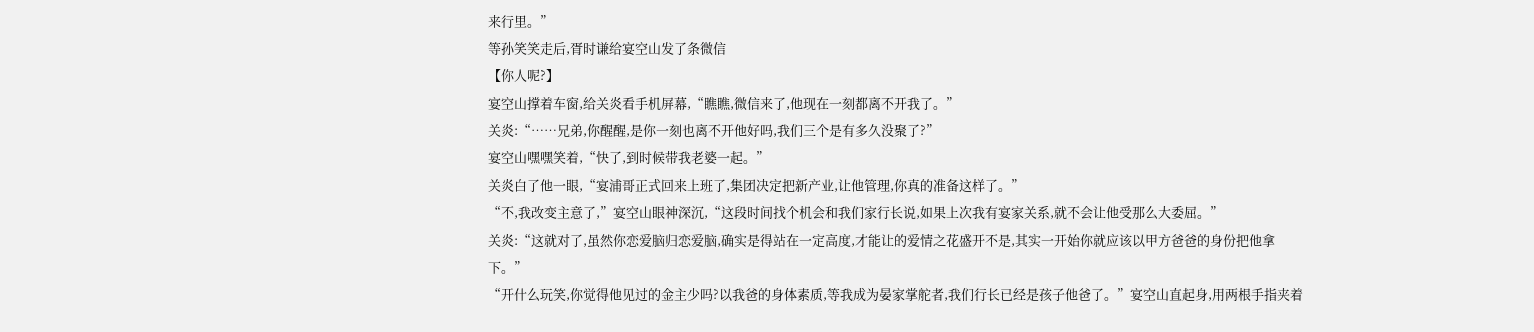来行里。”
等孙笑笑走后,胥时谦给宴空山发了条微信
【你人呢?】
宴空山撑着车窗,给关炎看手机屏幕,“瞧瞧,微信来了,他现在一刻都离不开我了。”
关炎:“……兄弟,你醒醒,是你一刻也离不开他好吗,我们三个是有多久没聚了?”
宴空山嘿嘿笑着,“快了,到时候带我老婆一起。”
关炎白了他一眼,“宴浦哥正式回来上班了,集团决定把新产业,让他管理,你真的准备这样了。”
“不,我改变主意了,”宴空山眼神深沉,“这段时间找个机会和我们家行长说,如果上次我有宴家关系,就不会让他受那么大委屈。”
关炎:“这就对了,虽然你恋爱脑归恋爱脑,确实是得站在一定高度,才能让的爱情之花盛开不是,其实一开始你就应该以甲方爸爸的身份把他拿下。”
“开什么玩笑,你觉得他见过的金主少吗?以我爸的身体素质,等我成为晏家掌舵者,我们行长已经是孩子他爸了。”宴空山直起身,用两根手指夹着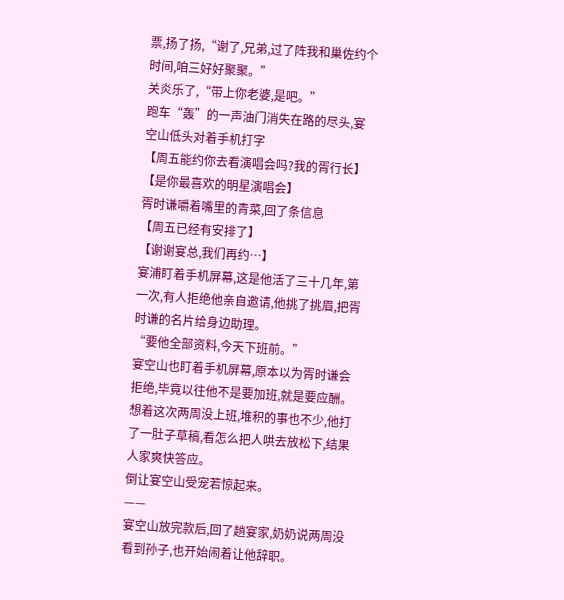票,扬了扬,“谢了,兄弟,过了阵我和巢佐约个时间,咱三好好聚聚。”
关炎乐了,“带上你老婆,是吧。”
跑车“轰”的一声油门消失在路的尽头,宴空山低头对着手机打字
【周五能约你去看演唱会吗?我的胥行长】
【是你最喜欢的明星演唱会】
胥时谦嚼着嘴里的青菜,回了条信息
【周五已经有安排了】
【谢谢宴总,我们再约…】
宴浦盯着手机屏幕,这是他活了三十几年,第一次,有人拒绝他亲自邀请,他挑了挑眉,把胥时谦的名片给身边助理。
“要他全部资料,今天下班前。”
宴空山也盯着手机屏幕,原本以为胥时谦会拒绝,毕竟以往他不是要加班,就是要应酬。
想着这次两周没上班,堆积的事也不少,他打了一肚子草稿,看怎么把人哄去放松下,结果人家爽快答应。
倒让宴空山受宠若惊起来。
——
宴空山放完款后,回了趟宴家,奶奶说两周没看到孙子,也开始闹着让他辞职。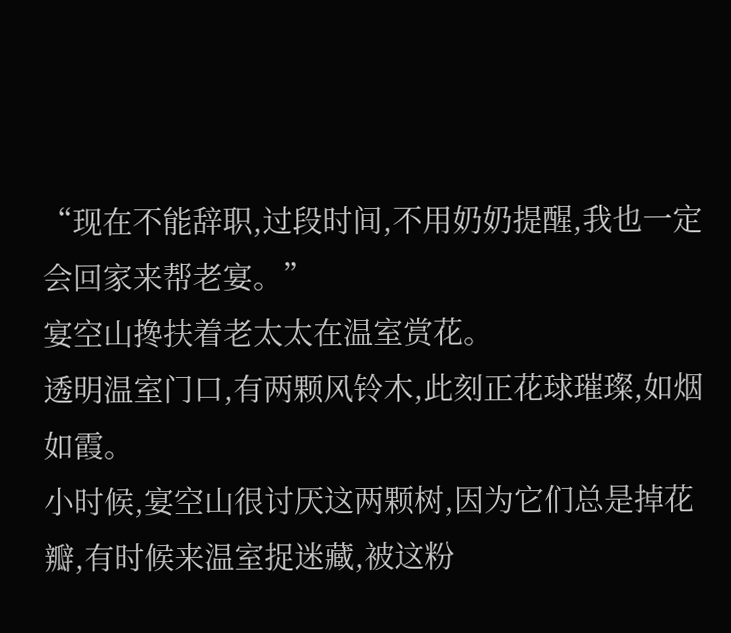“现在不能辞职,过段时间,不用奶奶提醒,我也一定会回家来帮老宴。”
宴空山搀扶着老太太在温室赏花。
透明温室门口,有两颗风铃木,此刻正花球璀璨,如烟如霞。
小时候,宴空山很讨厌这两颗树,因为它们总是掉花瓣,有时候来温室捉迷藏,被这粉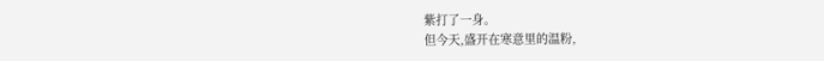紫打了一身。
但今天,盛开在寒意里的温粉,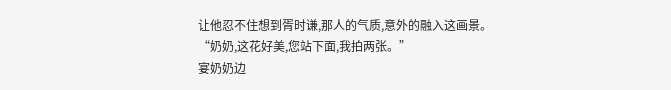让他忍不住想到胥时谦,那人的气质,意外的融入这画景。
“奶奶,这花好美,您站下面,我拍两张。”
宴奶奶边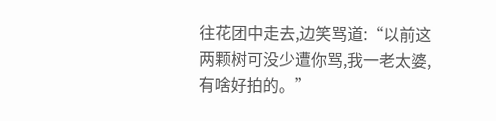往花团中走去,边笑骂道:“以前这两颗树可没少遭你骂,我一老太婆,有啥好拍的。”